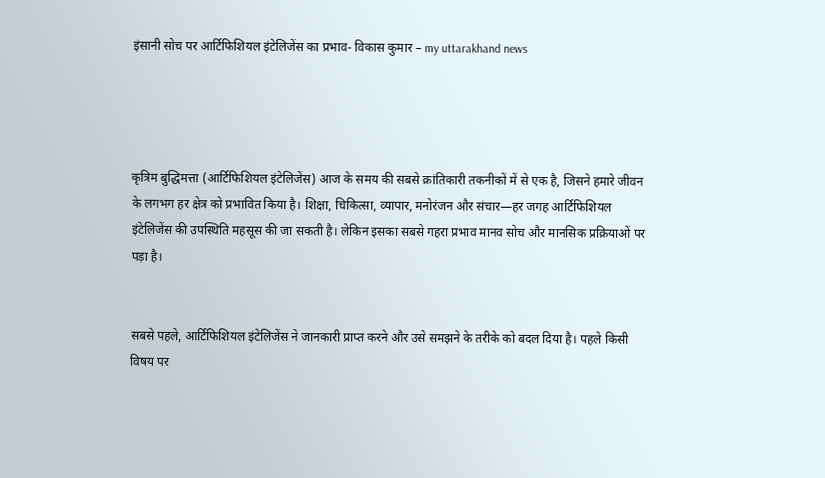इंसानी सोच पर आर्टिफिशियल इंटेलिजेंस का प्रभाव- विकास कुमार – my uttarakhand news




कृत्रिम बुद्धिमत्ता (आर्टिफिशियल इंटेलिजेंस) आज के समय की सबसे क्रांतिकारी तकनीकों में से एक है, जिसने हमारे जीवन के लगभग हर क्षेत्र को प्रभावित किया है। शिक्षा, चिकित्सा, व्यापार, मनोरंजन और संचार—हर जगह आर्टिफिशियल इंटेलिजेंस की उपस्थिति महसूस की जा सकती है। लेकिन इसका सबसे गहरा प्रभाव मानव सोच और मानसिक प्रक्रियाओं पर पड़ा है।


सबसे पहले, आर्टिफिशियल इंटेलिजेंस ने जानकारी प्राप्त करने और उसे समझने के तरीके को बदल दिया है। पहले किसी विषय पर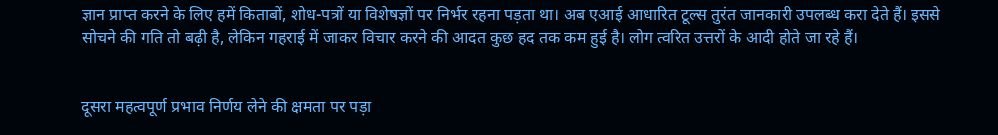ज्ञान प्राप्त करने के लिए हमें किताबों, शोध-पत्रों या विशेषज्ञों पर निर्भर रहना पड़ता था। अब एआई आधारित टूल्स तुरंत जानकारी उपलब्ध करा देते हैं। इससे सोचने की गति तो बढ़ी है, लेकिन गहराई में जाकर विचार करने की आदत कुछ हद तक कम हुई है। लोग त्वरित उत्तरों के आदी होते जा रहे हैं।


दूसरा महत्वपूर्ण प्रभाव निर्णय लेने की क्षमता पर पड़ा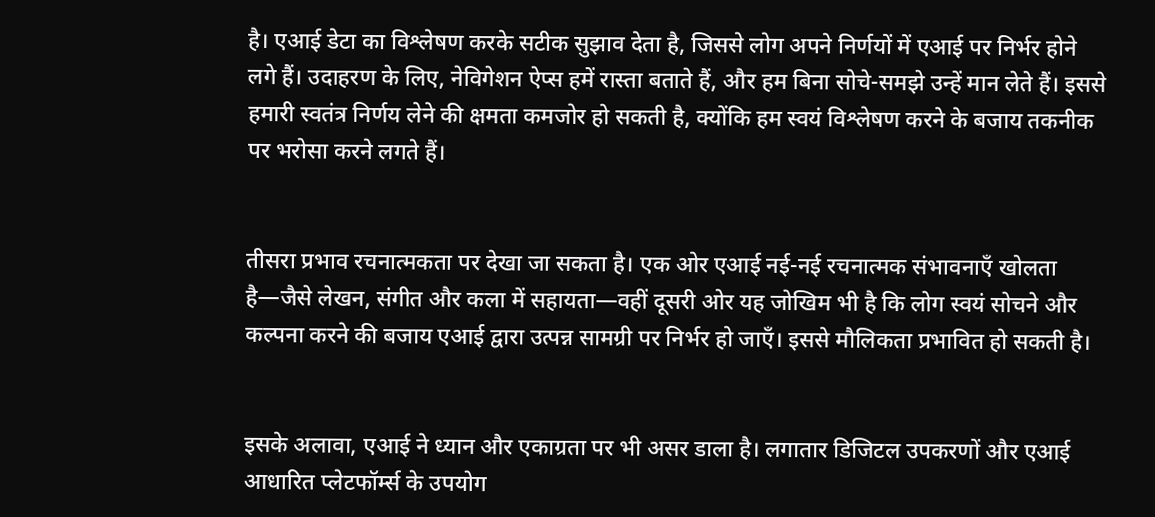है। एआई डेटा का विश्लेषण करके सटीक सुझाव देता है, जिससे लोग अपने निर्णयों में एआई पर निर्भर होने लगे हैं। उदाहरण के लिए, नेविगेशन ऐप्स हमें रास्ता बताते हैं, और हम बिना सोचे-समझे उन्हें मान लेते हैं। इससे हमारी स्वतंत्र निर्णय लेने की क्षमता कमजोर हो सकती है, क्योंकि हम स्वयं विश्लेषण करने के बजाय तकनीक पर भरोसा करने लगते हैं।


तीसरा प्रभाव रचनात्मकता पर देखा जा सकता है। एक ओर एआई नई-नई रचनात्मक संभावनाएँ खोलता है—जैसे लेखन, संगीत और कला में सहायता—वहीं दूसरी ओर यह जोखिम भी है कि लोग स्वयं सोचने और कल्पना करने की बजाय एआई द्वारा उत्पन्न सामग्री पर निर्भर हो जाएँ। इससे मौलिकता प्रभावित हो सकती है।


इसके अलावा, एआई ने ध्यान और एकाग्रता पर भी असर डाला है। लगातार डिजिटल उपकरणों और एआई आधारित प्लेटफॉर्म्स के उपयोग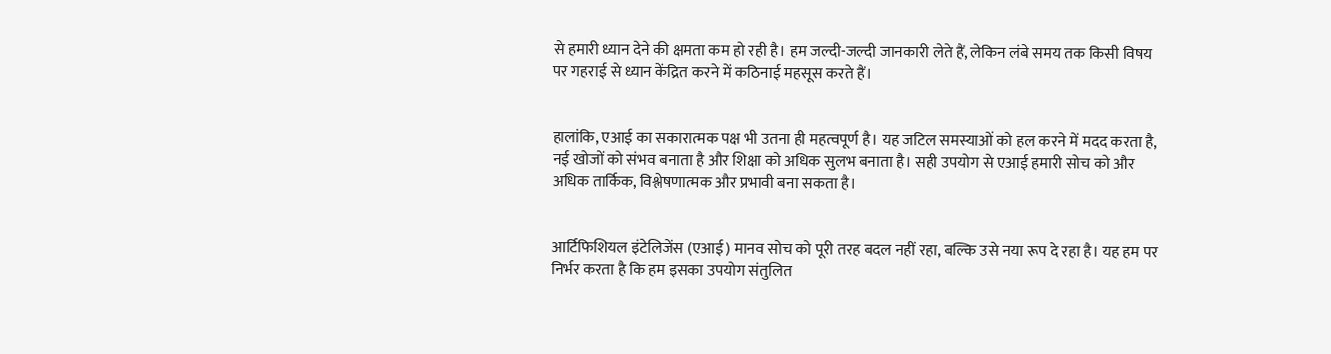से हमारी ध्यान देने की क्षमता कम हो रही है। हम जल्दी-जल्दी जानकारी लेते हैं, लेकिन लंबे समय तक किसी विषय पर गहराई से ध्यान केंद्रित करने में कठिनाई महसूस करते हैं।


हालांकि, एआई का सकारात्मक पक्ष भी उतना ही महत्वपूर्ण है। यह जटिल समस्याओं को हल करने में मदद करता है, नई खोजों को संभव बनाता है और शिक्षा को अधिक सुलभ बनाता है। सही उपयोग से एआई हमारी सोच को और अधिक तार्किक, विश्लेषणात्मक और प्रभावी बना सकता है।


आर्टिफिशियल इंटेलिजेंस (एआई) मानव सोच को पूरी तरह बदल नहीं रहा, बल्कि उसे नया रूप दे रहा है। यह हम पर निर्भर करता है कि हम इसका उपयोग संतुलित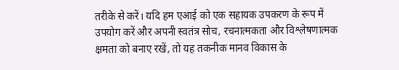तरीके से करें। यदि हम एआई को एक सहायक उपकरण के रूप में उपयोग करें और अपनी स्वतंत्र सोच, रचनात्मकता और विश्लेषणात्मक क्षमता को बनाए रखें, तो यह तकनीक मानव विकास के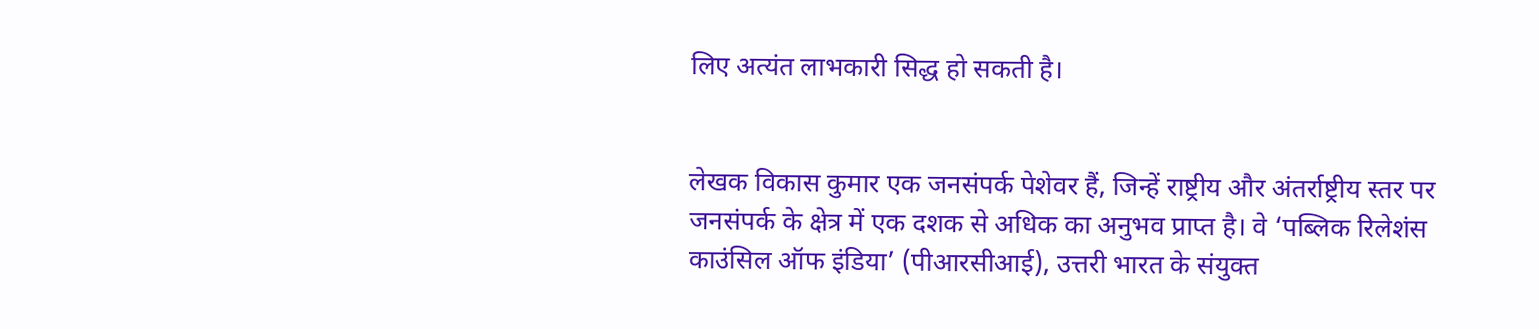लिए अत्यंत लाभकारी सिद्ध हो सकती है।


लेखक विकास कुमार एक जनसंपर्क पेशेवर हैं, जिन्हें राष्ट्रीय और अंतर्राष्ट्रीय स्तर पर जनसंपर्क के क्षेत्र में एक दशक से अधिक का अनुभव प्राप्त है। वे ‘पब्लिक रिलेशंस काउंसिल ऑफ इंडिया’ (पीआरसीआई), उत्तरी भारत के संयुक्त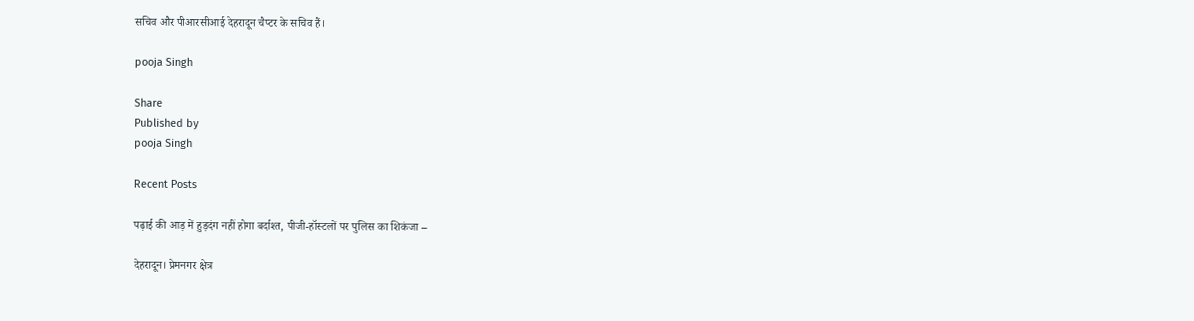सचिव और पीआरसीआई देहरादून चैप्टर के सचिव हैं।

pooja Singh

Share
Published by
pooja Singh

Recent Posts

पढ़ाई की आड़ में हुड़दंग नहीं होगा बर्दाश्त, पीजी-हॉस्टलों पर पुलिस का शिकंजा –

देहरादून। प्रेमनगर क्षेत्र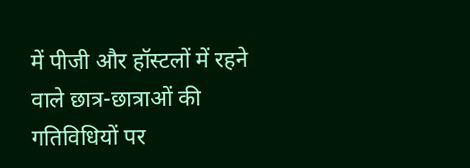में पीजी और हॉस्टलों में रहने वाले छात्र-छात्राओं की गतिविधियों पर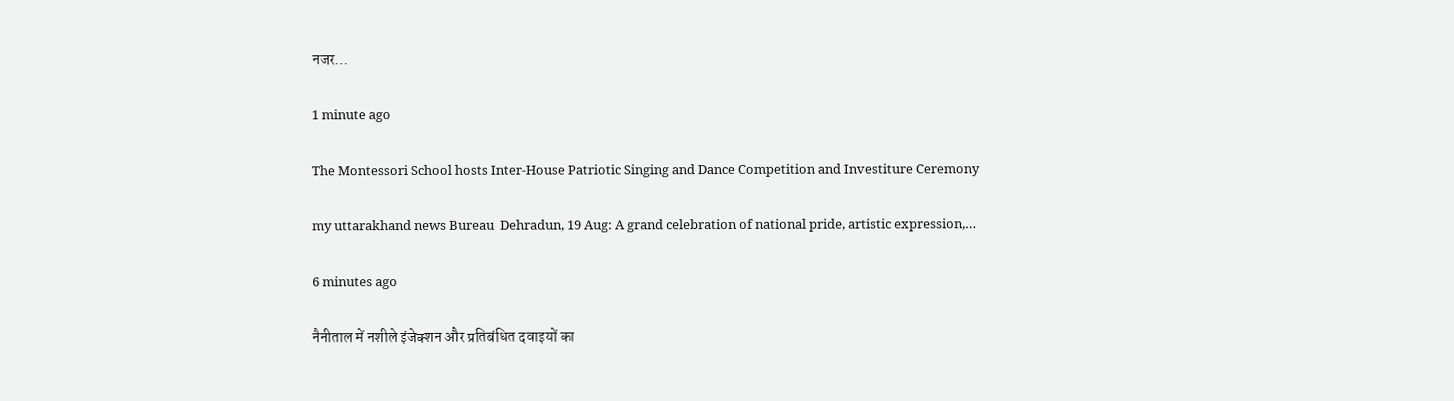नजर…

1 minute ago

The Montessori School hosts Inter-House Patriotic Singing and Dance Competition and Investiture Ceremony

my uttarakhand news Bureau  Dehradun, 19 Aug: A grand celebration of national pride, artistic expression,…

6 minutes ago

नैनीताल में नशीले इंजेक्शन और प्रतिबंधित दवाइयों का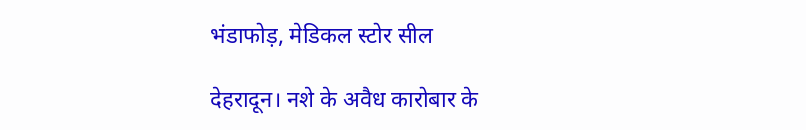भंडाफोड़, मेडिकल स्टोर सील

देहरादून। नशे के अवैध कारोबार के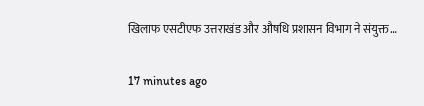खिलाफ एसटीएफ उत्तराखंड और औषधि प्रशासन विभाग ने संयुक्त…

17 minutes ago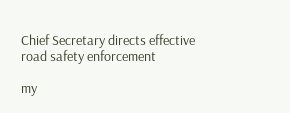Chief Secretary directs effective road safety enforcement

my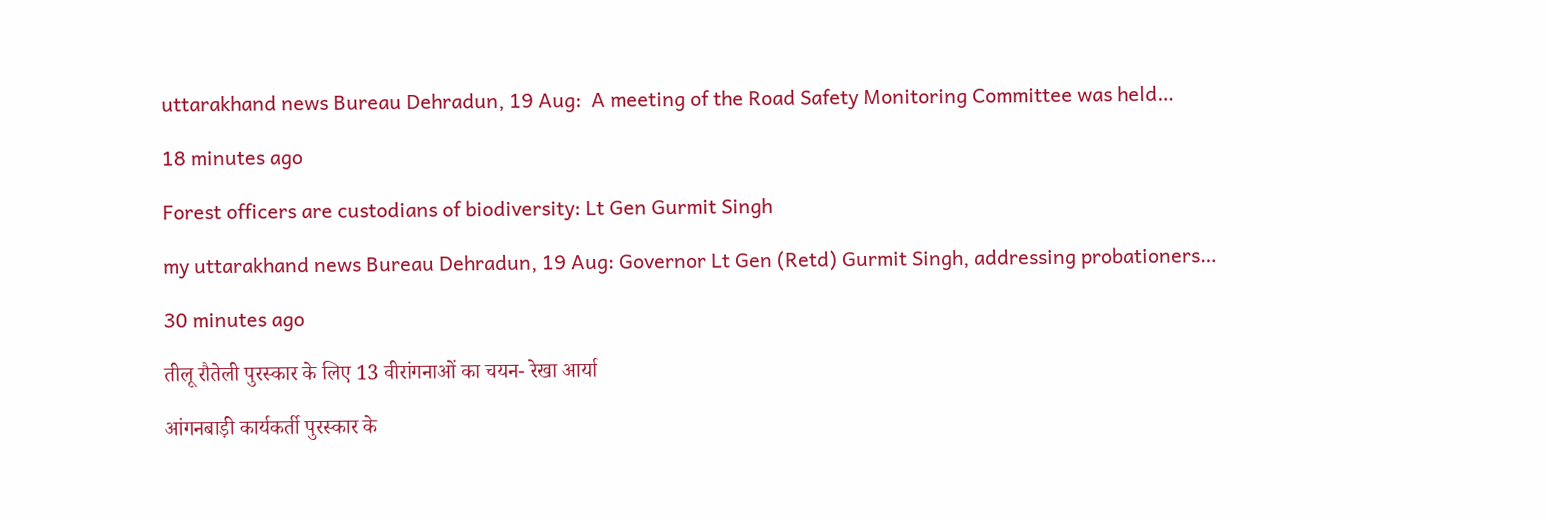uttarakhand news Bureau Dehradun, 19 Aug:  A meeting of the Road Safety Monitoring Committee was held…

18 minutes ago

Forest officers are custodians of biodiversity: Lt Gen Gurmit Singh

my uttarakhand news Bureau Dehradun, 19 Aug: Governor Lt Gen (Retd) Gurmit Singh, addressing probationers…

30 minutes ago

तीलू रौतेली पुरस्कार के लिए 13 वीरांगनाओं का चयन- रेखा आर्या

आंगनबाड़ी कार्यकर्ती पुरस्कार के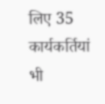लिए 35 कार्यकर्तियां भी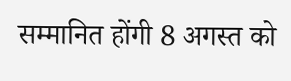सम्मानित होंगी 8 अगस्त को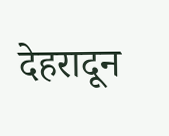देहरादून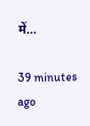में…

39 minutes ago